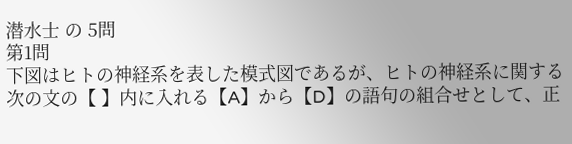潜水士 の 5問
第1問
下図はヒトの神経系を表した模式図であるが、ヒトの神経系に関する次の文の【 】内に入れる【A】から【D】の語句の組合せとして、正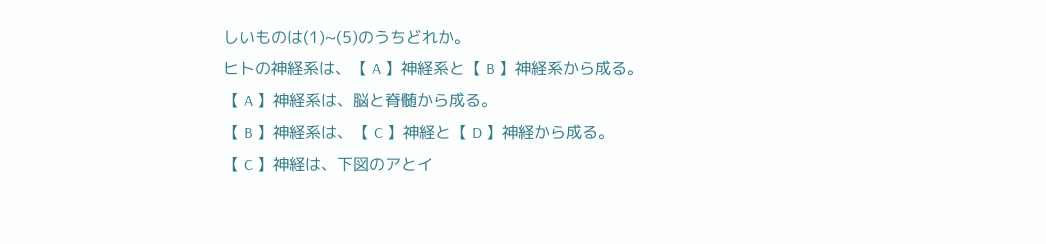しいものは(1)~(5)のうちどれか。
ヒトの神経系は、【 A 】神経系と【 B 】神経系から成る。
【 A 】神経系は、脳と脊髄から成る。
【 B 】神経系は、【 C 】神経と【 D 】神経から成る。
【 C 】神経は、下図のアとイ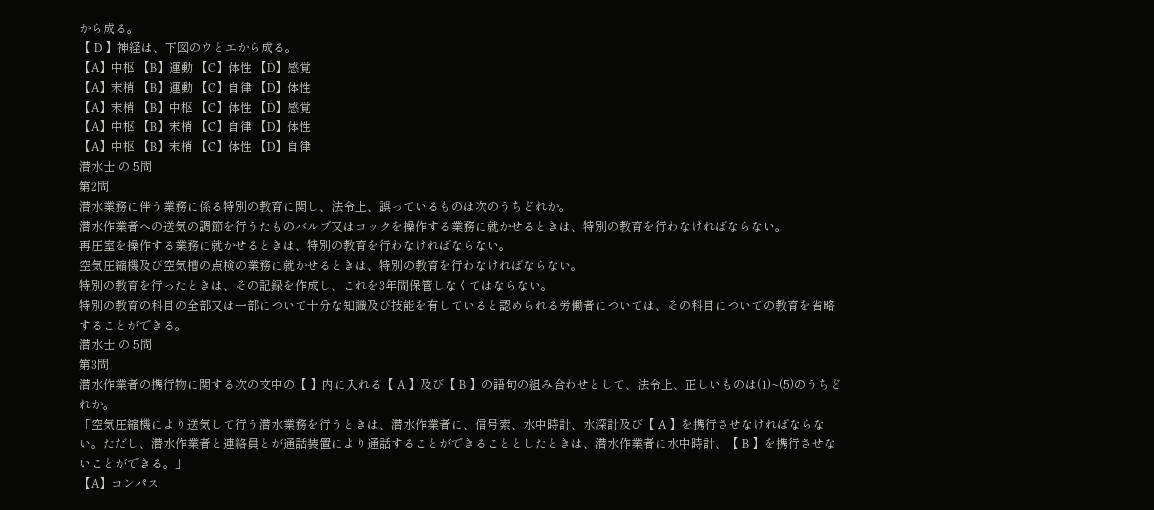から成る。
【 D 】神経は、下図のウとエから成る。
【A】中枢 【B】運動 【C】体性 【D】感覚
【A】末梢 【B】運動 【C】自律 【D】体性
【A】末梢 【B】中枢 【C】体性 【D】感覚
【A】中枢 【B】末梢 【C】自律 【D】体性
【A】中枢 【B】末梢 【C】体性 【D】自律
潜水士 の 5問
第2問
潜水業務に伴う業務に係る特別の教育に関し、法令上、誤っているものは次のうちどれか。
潜水作業者への送気の調節を行うたものバルブ又はコックを操作する業務に就かせるときは、特別の教育を行わなければならない。
再圧室を操作する業務に就かせるときは、特別の教育を行わなければならない。
空気圧縮機及び空気槽の点検の業務に就かせるときは、特別の教育を行わなければならない。
特別の教育を行ったときは、その記録を作成し、これを3年間保管しなくてはならない。
特別の教育の科目の全部又は一部について十分な知識及び技能を有していると認められる労働者については、その科目についての教育を省略することができる。
潜水士 の 5問
第3問
潜水作業者の携行物に関する次の文中の【 】内に入れる【 A 】及び【 B 】の語句の組み合わせとして、法令上、正しいものは(1)~(5)のうちどれか。
「空気圧縮機により送気して行う潜水業務を行うときは、潜水作業者に、信号索、水中時計、水深計及び【 A 】を携行させなければならない。ただし、潜水作業者と連絡員とが通話装置により通話することができることとしたときは、潜水作業者に水中時計、【 B 】を携行させないことができる。」
【A】コンパス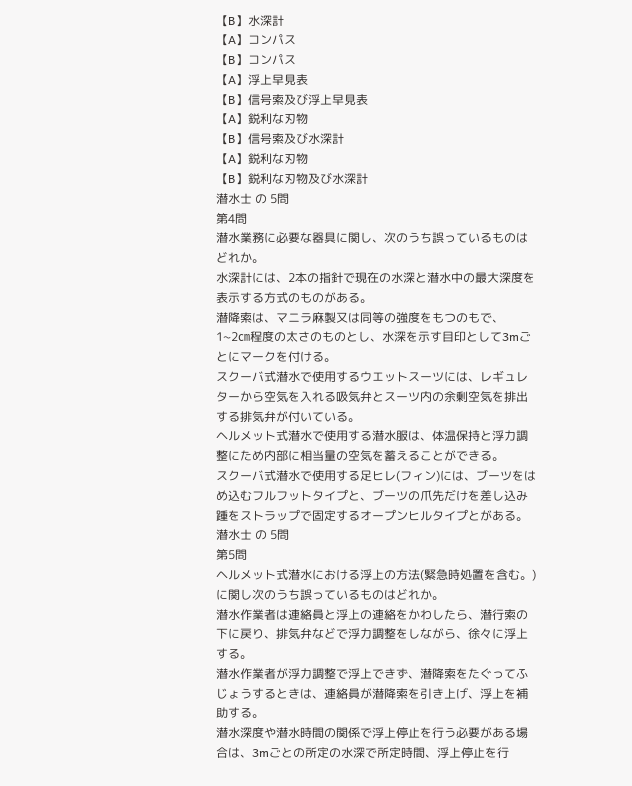【B】水深計
【A】コンパス
【B】コンパス
【A】浮上早見表
【B】信号索及び浮上早見表
【A】鋭利な刃物
【B】信号索及び水深計
【A】鋭利な刃物
【B】鋭利な刃物及び水深計
潜水士 の 5問
第4問
潜水業務に必要な器具に関し、次のうち誤っているものはどれか。
水深計には、2本の指針で現在の水深と潜水中の最大深度を表示する方式のものがある。
潜降索は、マニラ麻製又は同等の強度をもつのもで、1~2㎝程度の太さのものとし、水深を示す目印として3mごとにマークを付ける。
スクーバ式潜水で使用するウエットスーツには、レギュレターから空気を入れる吸気弁とスーツ内の余剰空気を排出する排気弁が付いている。
ヘルメット式潜水で使用する潜水服は、体温保持と浮力調整にため内部に相当量の空気を蓄えることができる。
スクーバ式潜水で使用する足ヒレ(フィン)には、ブーツをはめ込むフルフットタイプと、ブーツの爪先だけを差し込み踵をストラップで固定するオープンヒルタイプとがある。
潜水士 の 5問
第5問
ヘルメット式潜水における浮上の方法(緊急時処置を含む。)に関し次のうち誤っているものはどれか。
潜水作業者は連絡員と浮上の連絡をかわしたら、潜行索の下に戻り、排気弁などで浮力調整をしながら、徐々に浮上する。
潜水作業者が浮力調整で浮上できず、潜降索をたぐってふじょうするときは、連絡員が潜降索を引き上げ、浮上を補助する。
潜水深度や潜水時間の関係で浮上停止を行う必要がある場合は、3mごとの所定の水深で所定時間、浮上停止を行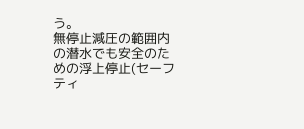う。
無停止減圧の範囲内の潜水でも安全のための浮上停止(セーフティ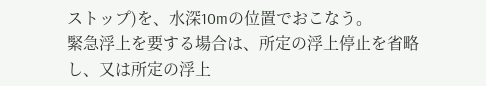ストップ)を、水深10mの位置でおこなう。
緊急浮上を要する場合は、所定の浮上停止を省略し、又は所定の浮上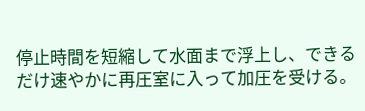停止時間を短縮して水面まで浮上し、できるだけ速やかに再圧室に入って加圧を受ける。